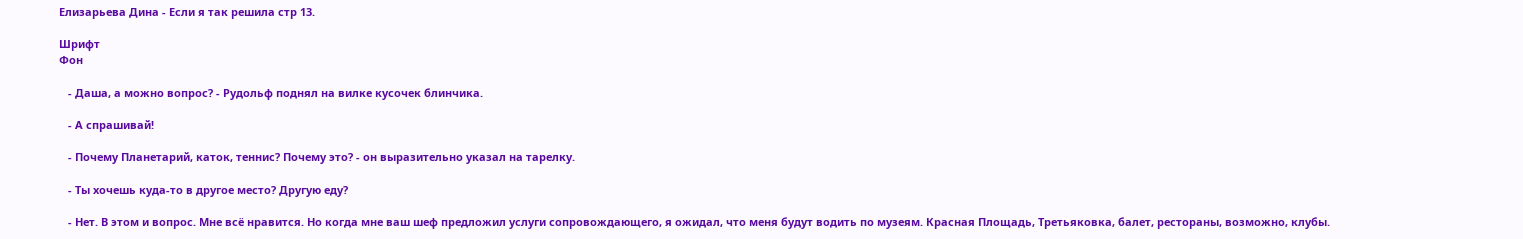Елизарьева Дина - Если я так решила стр 13.

Шрифт
Фон

   - Даша, а можно вопрос? - Рудольф поднял на вилке кусочек блинчика.

   - А спрашивай!

   - Почему Планетарий, каток, теннис? Почему это? - он выразительно указал на тарелку.

   - Ты хочешь куда-то в другое место? Другую еду?

   - Нет. В этом и вопрос. Мне всё нравится. Но когда мне ваш шеф предложил услуги сопровождающего, я ожидал, что меня будут водить по музеям. Красная Площадь, Третьяковка, балет, рестораны, возможно, клубы.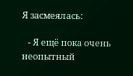Я засмеялась:

   - Я ещё пока очень неопытный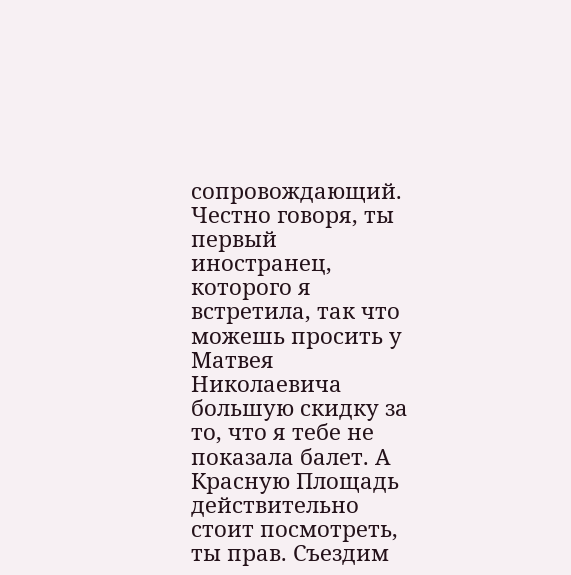сопровождающий. Честно говоря, ты первый иностранец, которого я встретила, так что можешь просить у Матвея Николаевича большую скидку за то, что я тебе не показала балет. А Красную Площадь действительно стоит посмотреть, ты прав. Съездим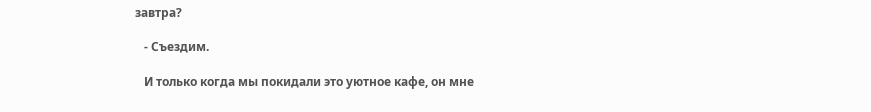завтра?

   - Съездим.

   И только когда мы покидали это уютное кафе, он мне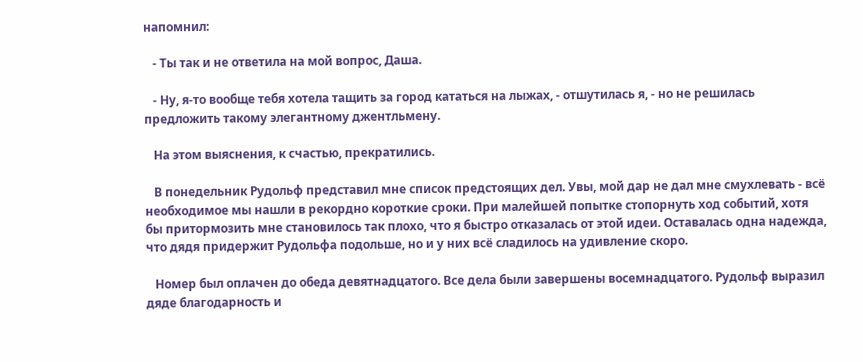напомнил:

   - Ты так и не ответила на мой вопрос, Даша.

   - Ну, я-то вообще тебя хотела тащить за город кататься на лыжах, - отшутилась я, - но не решилась предложить такому элегантному джентльмену.

   На этом выяснения, к счастью, прекратились.

   В понедельник Рудольф представил мне список предстоящих дел. Увы, мой дар не дал мне смухлевать - всё необходимое мы нашли в рекордно короткие сроки. При малейшей попытке стопорнуть ход событий, хотя бы притормозить мне становилось так плохо, что я быстро отказалась от этой идеи. Оставалась одна надежда, что дядя придержит Рудольфа подольше, но и у них всё сладилось на удивление скоро.

   Номер был оплачен до обеда девятнадцатого. Все дела были завершены восемнадцатого. Рудольф выразил дяде благодарность и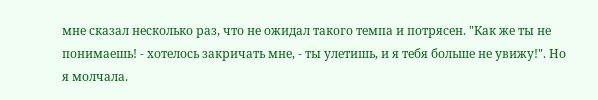мне сказал несколько раз, что не ожидал такого темпа и потрясен. "Как же ты не понимаешь! - хотелось закричать мне, - ты улетишь, и я тебя больше не увижу!". Но я молчала.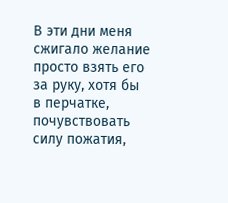В эти дни меня сжигало желание просто взять его за руку, хотя бы в перчатке, почувствовать силу пожатия,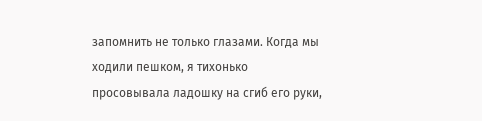запомнить не только глазами. Когда мы ходили пешком, я тихонько просовывала ладошку на сгиб его руки,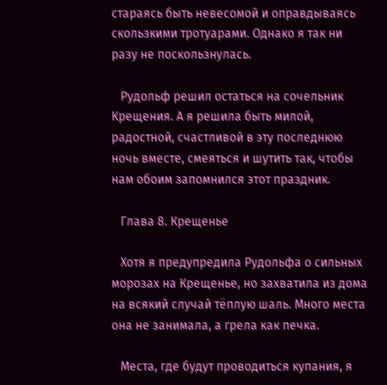стараясь быть невесомой и оправдываясь скользкими тротуарами. Однако я так ни разу не поскользнулась.

   Рудольф решил остаться на сочельник Крещения. А я решила быть милой, радостной, счастливой в эту последнюю ночь вместе, смеяться и шутить так, чтобы нам обоим запомнился этот праздник.

   Глава 8. Крещенье

   Хотя я предупредила Рудольфа о сильных морозах на Крещенье, но захватила из дома на всякий случай тёплую шаль. Много места она не занимала, а грела как печка.

   Места, где будут проводиться купания, я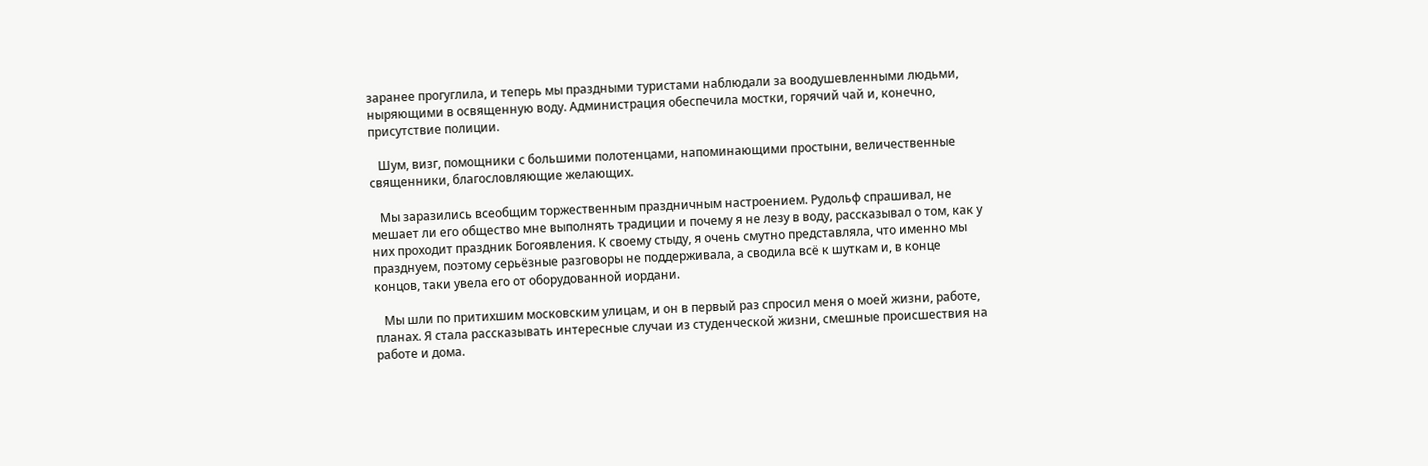заранее прогуглила, и теперь мы праздными туристами наблюдали за воодушевленными людьми, ныряющими в освященную воду. Администрация обеспечила мостки, горячий чай и, конечно, присутствие полиции.

   Шум, визг, помощники с большими полотенцами, напоминающими простыни, величественные священники, благословляющие желающих.

   Мы заразились всеобщим торжественным праздничным настроением. Рудольф спрашивал, не мешает ли его общество мне выполнять традиции и почему я не лезу в воду, рассказывал о том, как у них проходит праздник Богоявления. К своему стыду, я очень смутно представляла, что именно мы празднуем, поэтому серьёзные разговоры не поддерживала, а сводила всё к шуткам и, в конце концов, таки увела его от оборудованной иордани.

   Мы шли по притихшим московским улицам, и он в первый раз спросил меня о моей жизни, работе, планах. Я стала рассказывать интересные случаи из студенческой жизни, смешные происшествия на работе и дома.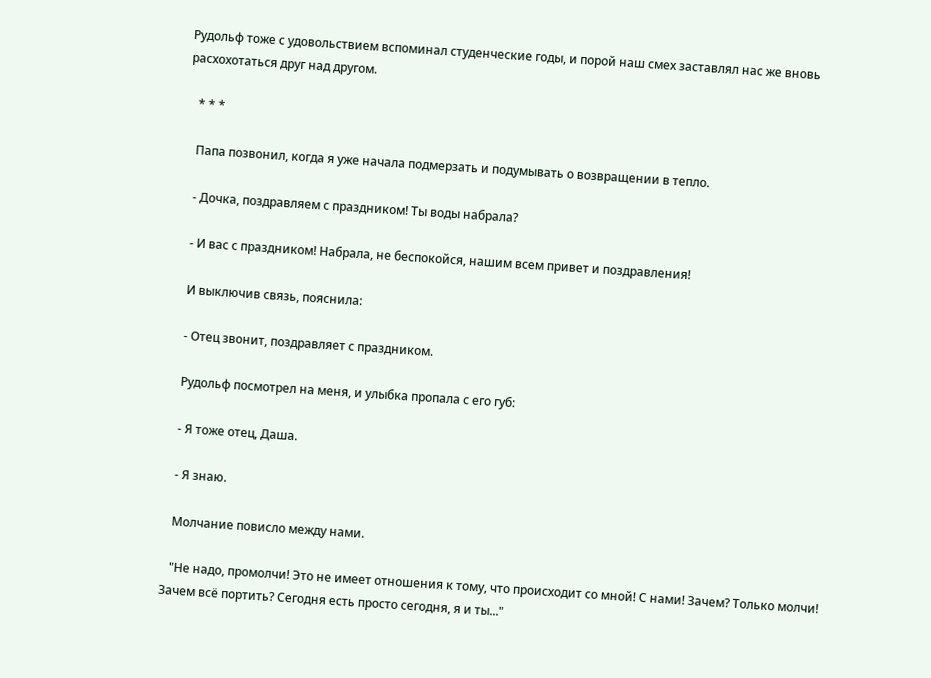Рудольф тоже с удовольствием вспоминал студенческие годы, и порой наш смех заставлял нас же вновь расхохотаться друг над другом.

   * * *

   Папа позвонил, когда я уже начала подмерзать и подумывать о возвращении в тепло.

   - Дочка, поздравляем с праздником! Ты воды набрала?

   - И вас с праздником! Набрала, не беспокойся, нашим всем привет и поздравления!

   И выключив связь, пояснила:

   - Отец звонит, поздравляет с праздником.

   Рудольф посмотрел на меня, и улыбка пропала с его губ:

   - Я тоже отец, Даша.

   - Я знаю.

   Молчание повисло между нами.

   "Не надо, промолчи! Это не имеет отношения к тому, что происходит со мной! С нами! Зачем? Только молчи! Зачем всё портить? Сегодня есть просто сегодня, я и ты..."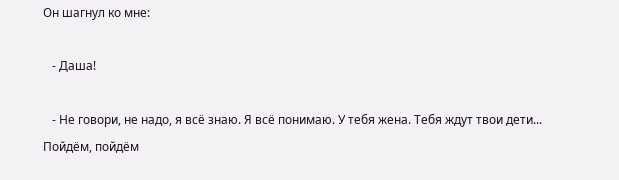Он шагнул ко мне:

   - Даша!

   - Не говори, не надо, я всё знаю. Я всё понимаю. У тебя жена. Тебя ждут твои дети... Пойдём, пойдём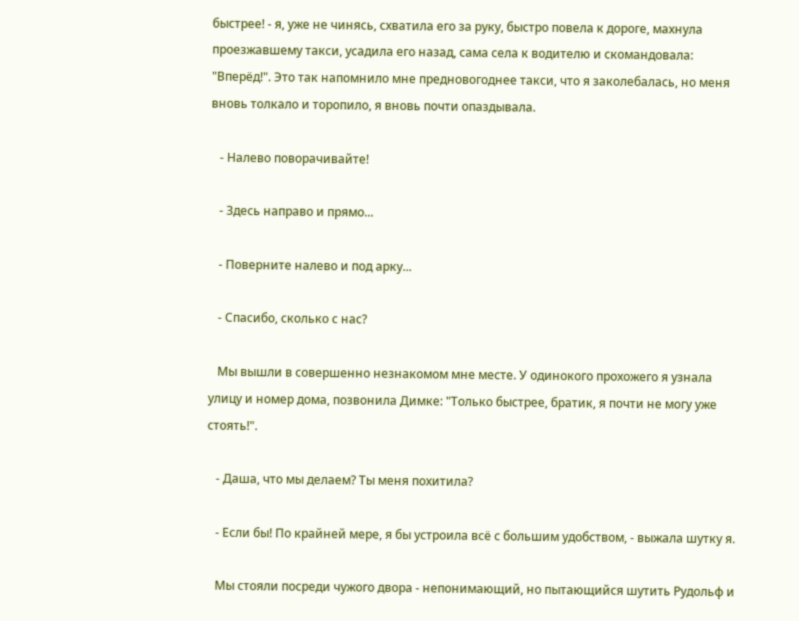быстрее! - я, уже не чинясь, схватила его за руку, быстро повела к дороге, махнула проезжавшему такси, усадила его назад, сама села к водителю и скомандовала: "Вперёд!". Это так напомнило мне предновогоднее такси, что я заколебалась, но меня вновь толкало и торопило, я вновь почти опаздывала.

   - Налево поворачивайте!

   - Здесь направо и прямо...

   - Поверните налево и под арку...

   - Спасибо, сколько с нас?

   Мы вышли в совершенно незнакомом мне месте. У одинокого прохожего я узнала улицу и номер дома, позвонила Димке: "Только быстрее, братик, я почти не могу уже стоять!".

   - Даша, что мы делаем? Ты меня похитила?

   - Если бы! По крайней мере, я бы устроила всё с большим удобством, - выжала шутку я.

   Мы стояли посреди чужого двора - непонимающий, но пытающийся шутить Рудольф и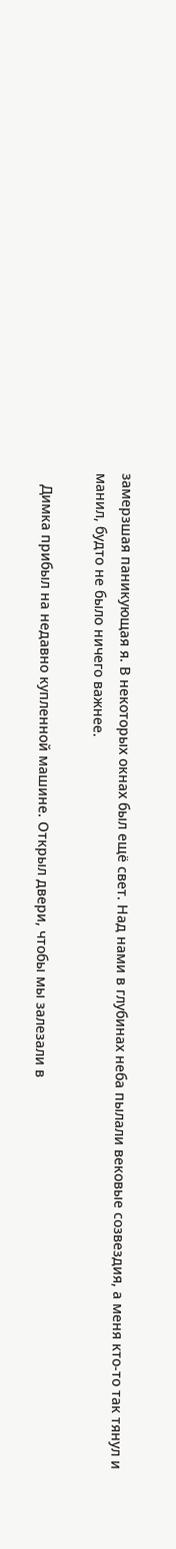замерзшая паникующая я. В некоторых окнах был ещё свет. Над нами в глубинах неба пылали вековые созвездия, а меня кто-то так тянул и манил, будто не было ничего важнее.

   Димка прибыл на недавно купленной машине. Открыл двери, чтобы мы залезали в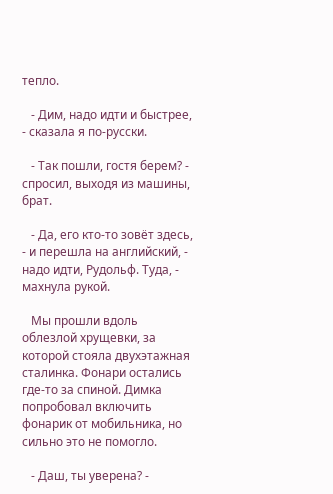тепло.

   - Дим, надо идти и быстрее, - сказала я по-русски.

   - Так пошли, гостя берем? - спросил, выходя из машины, брат.

   - Да, его кто-то зовёт здесь, - и перешла на английский, - надо идти, Рудольф. Туда, - махнула рукой.

   Мы прошли вдоль облезлой хрущевки, за которой стояла двухэтажная сталинка. Фонари остались где-то за спиной. Димка попробовал включить фонарик от мобильника, но сильно это не помогло.

   - Даш, ты уверена? -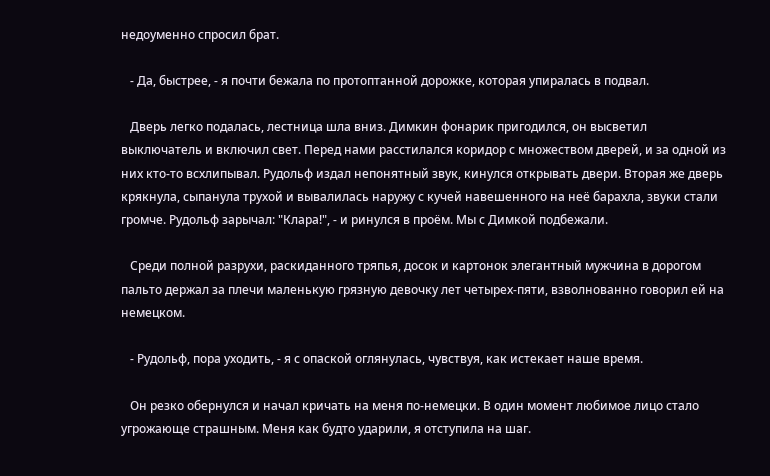недоуменно спросил брат.

   - Да, быстрее, - я почти бежала по протоптанной дорожке, которая упиралась в подвал.

   Дверь легко подалась, лестница шла вниз. Димкин фонарик пригодился, он высветил выключатель и включил свет. Перед нами расстилался коридор с множеством дверей, и за одной из них кто-то всхлипывал. Рудольф издал непонятный звук, кинулся открывать двери. Вторая же дверь крякнула, сыпанула трухой и вывалилась наружу с кучей навешенного на неё барахла, звуки стали громче. Рудольф зарычал: "Клара!", - и ринулся в проём. Мы с Димкой подбежали.

   Среди полной разрухи, раскиданного тряпья, досок и картонок элегантный мужчина в дорогом пальто держал за плечи маленькую грязную девочку лет четырех-пяти, взволнованно говорил ей на немецком.

   - Рудольф, пора уходить, - я с опаской оглянулась, чувствуя, как истекает наше время.

   Он резко обернулся и начал кричать на меня по-немецки. В один момент любимое лицо стало угрожающе страшным. Меня как будто ударили, я отступила на шаг.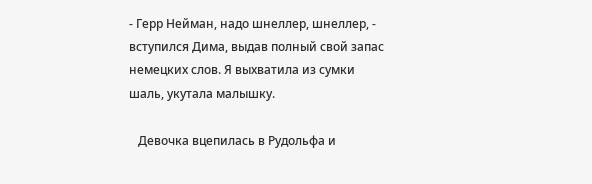- Герр Нейман, надо шнеллер, шнеллер, - вступился Дима, выдав полный свой запас немецких слов. Я выхватила из сумки шаль, укутала малышку.

   Девочка вцепилась в Рудольфа и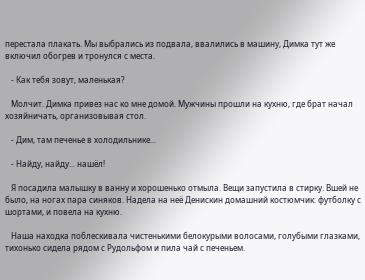перестала плакать. Мы выбрались из подвала, ввалились в машину, Димка тут же включил обогрев и тронулся с места.

   - Как тебя зовут, маленькая?

   Молчит. Димка привез нас ко мне домой. Мужчины прошли на кухню, где брат начал хозяйничать, организовывая стол.

   - Дим, там печенье в холодильнике...

   - Найду, найду... нашёл!

   Я посадила малышку в ванну и хорошенько отмыла. Вещи запустила в стирку. Вшей не было, на ногах пара синяков. Надела на неё Денискин домашний костюмчик: футболку с шортами, и повела на кухню.

   Наша находка поблескивала чистенькими белокурыми волосами, голубыми глазками, тихонько сидела рядом с Рудольфом и пила чай с печеньем.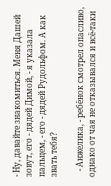- Ну, давайте знакомиться. Меня Дашей зовут, его - дядей Димой, - я указала пальцем, - его - дядей Рудольфом. А как звать тебя?

   - Анжелика, - ребёнок смотрел опасливо, однако от чая не отказывался и всё-таки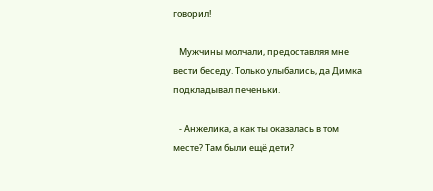говорил!

   Мужчины молчали, предоставляя мне вести беседу. Только улыбались, да Димка подкладывал печеньки.

   - Анжелика, а как ты оказалась в том месте? Там были ещё дети?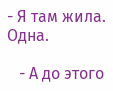- Я там жила. Одна.

   - А до этого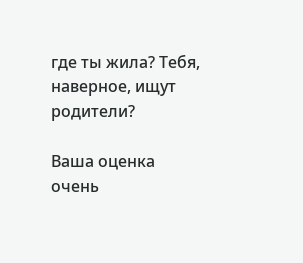где ты жила? Тебя, наверное, ищут родители?

Ваша оценка очень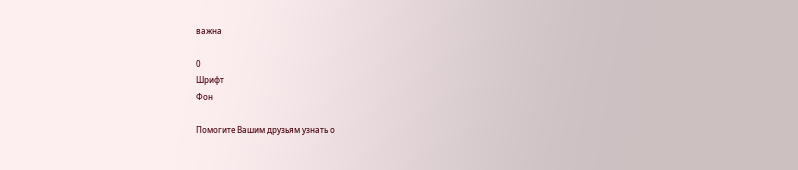важна

0
Шрифт
Фон

Помогите Вашим друзьям узнать о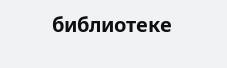библиотеке